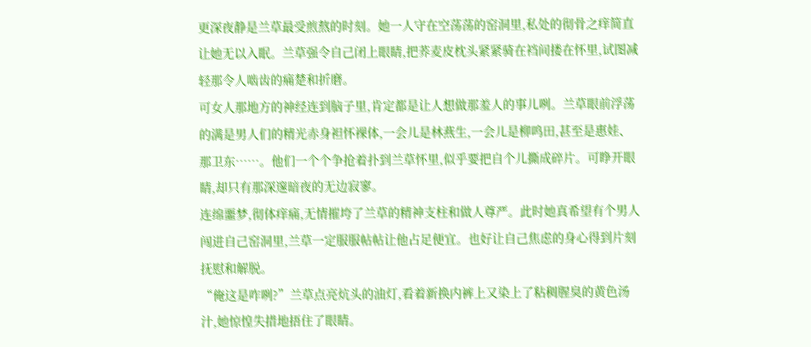更深夜静是兰草最受煎熬的时刻。她一人守在空荡荡的窑洞里,私处的彻骨之痒简直让她无以入眠。兰草强令自己闭上眼睛,把荞麦皮枕头紧紧骑在裆间搂在怀里,试图减轻那令人啮齿的痛楚和折磨。
可女人那地方的神经连到脑子里,肯定都是让人想做那羞人的事儿咧。兰草眼前浮荡的满是男人们的精光赤身袒怀裸体,一会儿是林燕生,一会儿是柳鸣田,甚至是惠娃、那卫东……。他们一个个争抢着扑到兰草怀里,似乎要把自个儿撕成碎片。可睁开眼睛,却只有那深邃暗夜的无边寂寥。
连绵噩梦,彻体痒痛,无情摧垮了兰草的精神支柱和做人尊严。此时她真希望有个男人闯进自己窑洞里,兰草一定服服帖帖让他占足便宜。也好让自己焦虑的身心得到片刻抚慰和解脱。
“俺这是咋咧?”兰草点亮炕头的油灯,看着新换内裤上又染上了粘稠腥臭的黄色汤汁,她惊惶失措地捂住了眼睛。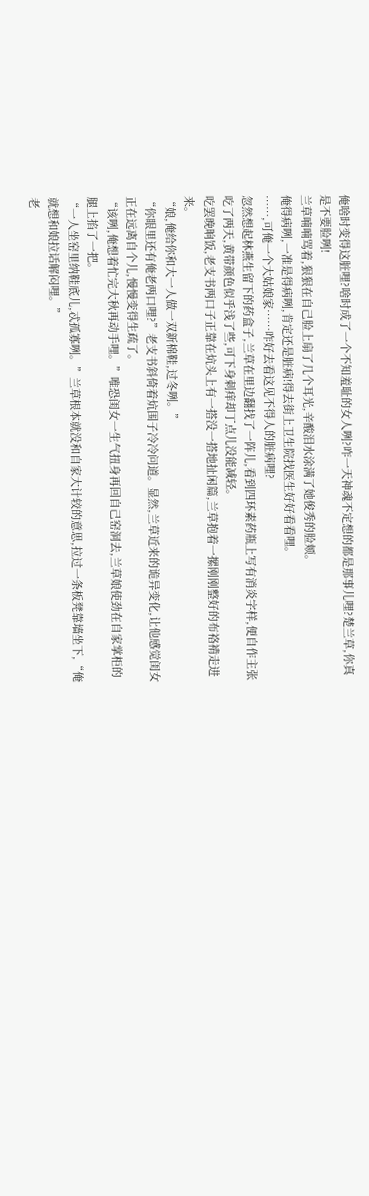俺啥时变得这脏哩?啥时成了一个不知羞耻的女人咧?咋一天神魂不定想的都是那事儿哩?楚兰草,你真是不要脸咧!
兰草喃喃骂着,狠狠在自己脸上扇了几个耳光,辛酸泪水涂满了她俊秀的脸颊。
俺得病咧,一准是得病咧,肯定还是脏病!得去街上卫生院找医生好好看看哩。
……,可俺一个大姑娘家……咋好去看这见不得人的脏病哩?
忽然想起林燕生留下的药盒子,兰草在里边翻找了一阵儿,看到四环素药瓶上写有消炎字样,便自作主张吃了两天,黄带颜色似乎浅了些,可下身刺痒却丁点儿没能减轻。
吃罢晚晌饭,老支书两口子正靠在炕头上有一搭没一搭地扯闲篇,兰草抱着一摞刚刚整好的布袼褙走进来。
“娘,俺给你和大一人做一双新棉鞋,过冬咧。”
“你眼里还有俺老两口哩?”老支书斜倚着炕围子冷冷问道。显然,兰草近来的诡异变化,让他感觉闺女正在远离自个儿,慢慢变得生疏了。
“该咧,俺想着忙完大秋再动手哩。”唯恐闺女一生气扭身再回自己窑洞去,兰草娘使劲在自家掌柜的腿上掐了一把。
“一人坐窑里纳鞋底儿,忒孤寡咧。”兰草根本就没和自家大计较的意思,拉过一条板凳靠墙坐下,“俺就想和娘拉话解闷哩。”
老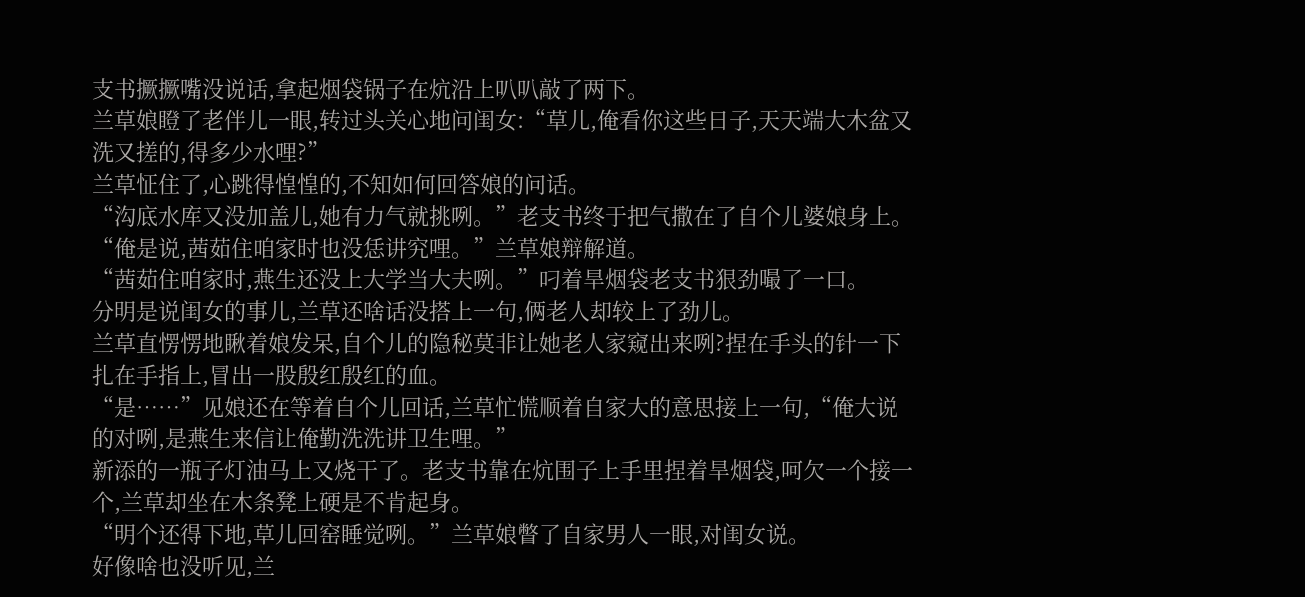支书撅撅嘴没说话,拿起烟袋锅子在炕沿上叭叭敲了两下。
兰草娘瞪了老伴儿一眼,转过头关心地问闺女:“草儿,俺看你这些日子,天天端大木盆又洗又搓的,得多少水哩?”
兰草怔住了,心跳得惶惶的,不知如何回答娘的问话。
“沟底水库又没加盖儿,她有力气就挑咧。”老支书终于把气撒在了自个儿婆娘身上。
“俺是说,茜茹住咱家时也没恁讲究哩。”兰草娘辩解道。
“茜茹住咱家时,燕生还没上大学当大夫咧。”叼着旱烟袋老支书狠劲嘬了一口。
分明是说闺女的事儿,兰草还啥话没搭上一句,俩老人却较上了劲儿。
兰草直愣愣地瞅着娘发呆,自个儿的隐秘莫非让她老人家窥出来咧?捏在手头的针一下扎在手指上,冒出一股殷红殷红的血。
“是……”见娘还在等着自个儿回话,兰草忙慌顺着自家大的意思接上一句,“俺大说的对咧,是燕生来信让俺勤洗洗讲卫生哩。”
新添的一瓶子灯油马上又烧干了。老支书靠在炕围子上手里捏着旱烟袋,呵欠一个接一个,兰草却坐在木条凳上硬是不肯起身。
“明个还得下地,草儿回窑睡觉咧。”兰草娘瞥了自家男人一眼,对闺女说。
好像啥也没听见,兰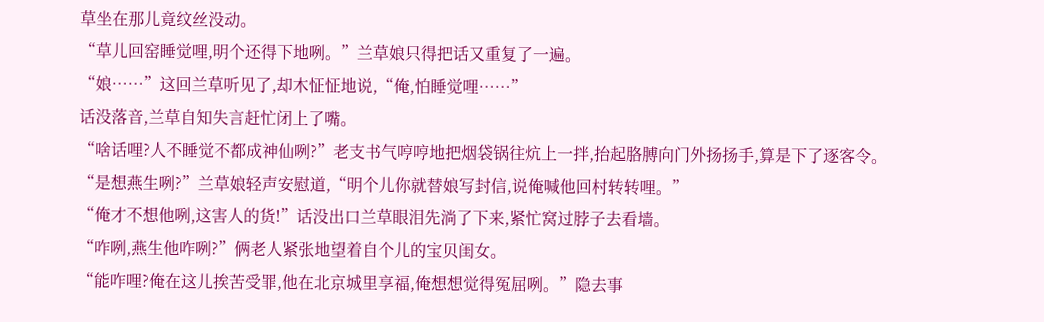草坐在那儿竟纹丝没动。
“草儿回窑睡觉哩,明个还得下地咧。”兰草娘只得把话又重复了一遍。
“娘……”这回兰草听见了,却木怔怔地说,“俺,怕睡觉哩……”
话没落音,兰草自知失言赶忙闭上了嘴。
“啥话哩?人不睡觉不都成神仙咧?”老支书气哼哼地把烟袋锅往炕上一拌,抬起胳膊向门外扬扬手,算是下了逐客令。
“是想燕生咧?”兰草娘轻声安慰道,“明个儿你就替娘写封信,说俺喊他回村转转哩。”
“俺才不想他咧,这害人的货!”话没出口兰草眼泪先淌了下来,紧忙窝过脖子去看墙。
“咋咧,燕生他咋咧?”俩老人紧张地望着自个儿的宝贝闺女。
“能咋哩?俺在这儿挨苦受罪,他在北京城里享福,俺想想觉得冤屈咧。”隐去事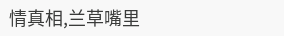情真相,兰草嘴里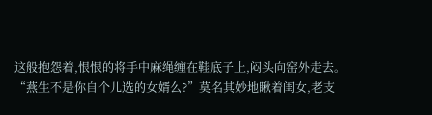这般抱怨着,恨恨的将手中麻绳缠在鞋底子上,闷头向窑外走去。
“燕生不是你自个儿选的女婿么?”莫名其妙地瞅着闺女,老支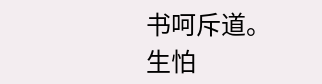书呵斥道。
生怕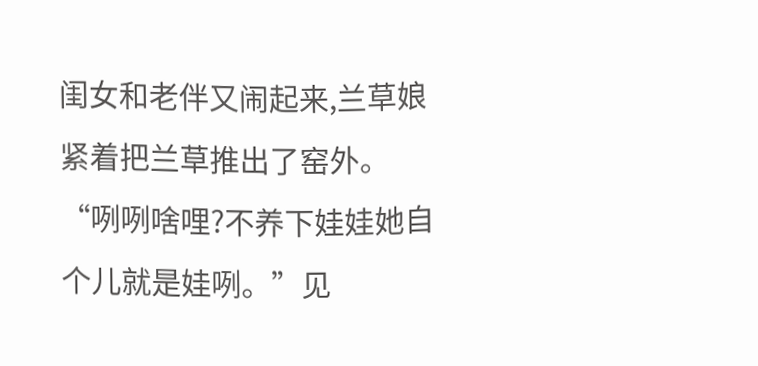闺女和老伴又闹起来,兰草娘紧着把兰草推出了窑外。
“咧咧啥哩?不养下娃娃她自个儿就是娃咧。”见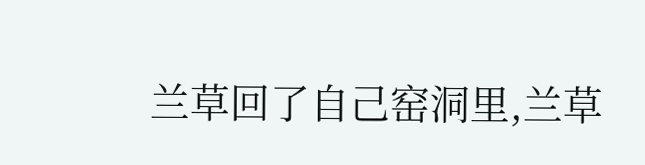兰草回了自己窑洞里,兰草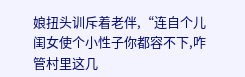娘扭头训斥着老伴,“连自个儿闺女使个小性子你都容不下,咋管村里这几